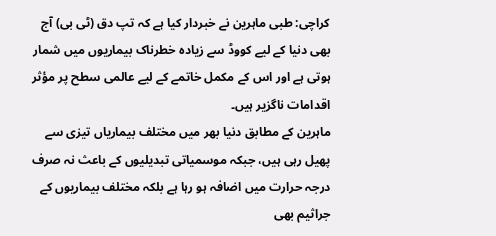کراچی: طبی ماہرین نے خبردار کیا ہے کہ تپ دق (ٹی بی) آج بھی دنیا کے لیے کووڈ سے زیادہ خطرناک بیماریوں میں شمار ہوتی ہے اور اس کے مکمل خاتمے کے لیے عالمی سطح پر مؤثر اقدامات ناگزیر ہیں۔
ماہرین کے مطابق دنیا بھر میں مختلف بیماریاں تیزی سے پھیل رہی ہیں، جبکہ موسمیاتی تبدیلیوں کے باعث نہ صرف درجہ حرارت میں اضافہ ہو رہا ہے بلکہ مختلف بیماریوں کے جراثیم بھی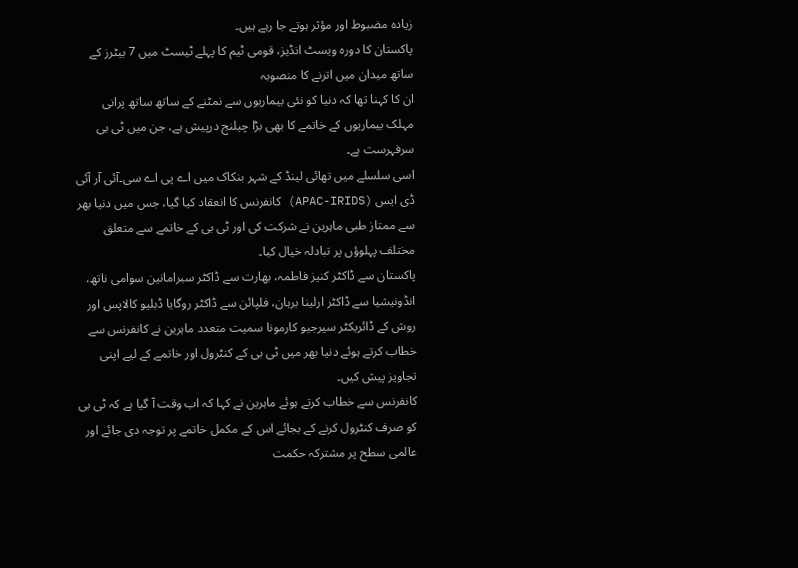زیادہ مضبوط اور مؤثر ہوتے جا رہے ہیں۔
پاکستان کا دورہ ویسٹ انڈیز، قومی ٹیم کا پہلے ٹیسٹ میں 7 بیٹرز کے ساتھ میدان میں اترنے کا منصوبہ
ان کا کہنا تھا کہ دنیا کو نئی بیماریوں سے نمٹنے کے ساتھ ساتھ پرانی مہلک بیماریوں کے خاتمے کا بھی بڑا چیلنج درپیش ہے، جن میں ٹی بی سرفہرست ہے۔
اسی سلسلے میں تھائی لینڈ کے شہر بنکاک میں اے پی اے سی۔آئی آر آئی ڈی ایس (APAC-IRIDS) کانفرنس کا انعقاد کیا گیا، جس میں دنیا بھر سے ممتاز طبی ماہرین نے شرکت کی اور ٹی بی کے خاتمے سے متعلق مختلف پہلوؤں پر تبادلہ خیال کیا۔
پاکستان سے ڈاکٹر کنیز فاطمہ، بھارت سے ڈاکٹر سبرامانین سوامی ناتھ، انڈونیشیا سے ڈاکٹر ارلینا برہان، فلپائن سے ڈاکٹر روگایا ڈبلیو کالاپس اور روش کے ڈائریکٹر سیرجیو کارمونا سمیت متعدد ماہرین نے کانفرنس سے خطاب کرتے ہوئے دنیا بھر میں ٹی بی کے کنٹرول اور خاتمے کے لیے اپنی تجاویز پیش کیں۔
کانفرنس سے خطاب کرتے ہوئے ماہرین نے کہا کہ اب وقت آ گیا ہے کہ ٹی بی کو صرف کنٹرول کرنے کے بجائے اس کے مکمل خاتمے پر توجہ دی جائے اور عالمی سطح پر مشترکہ حکمت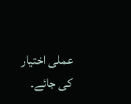عملی اختیار کی جائے۔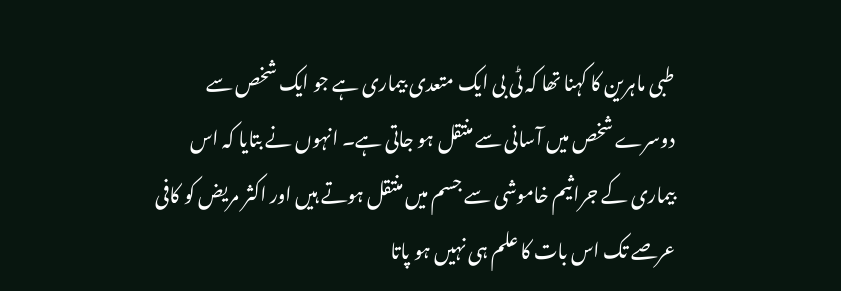طبی ماہرین کا کہنا تھا کہ ٹی بی ایک متعدی بیماری ہے جو ایک شخص سے دوسرے شخص میں آسانی سے منتقل ہو جاتی ہے۔ انہوں نے بتایا کہ اس بیماری کے جراثیم خاموشی سے جسم میں منتقل ہوتے ہیں اور اکثر مریض کو کافی عرصے تک اس بات کا علم ہی نہیں ہو پاتا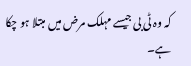کہ وہ ٹی بی جیسے مہلک مرض میں مبتلا ہو چکا ہے۔